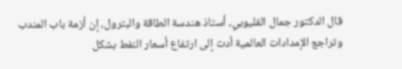قال الدكتور جمال القليوبي، أستاذ هندسة الطاقة والبترول، إن أزمة باب المندب وتراجع الإمدادات العالمية أدت إلى ارتفاع أسعار النفط بشكل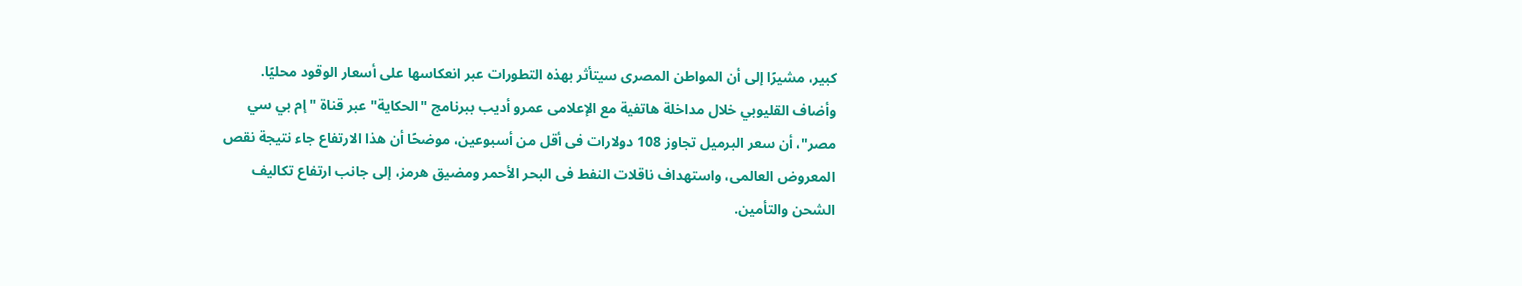كبير، مشيرًا إلى أن المواطن المصرى سيتأثر بهذه التطورات عبر انعكاسها على أسعار الوقود محليًا.
وأضاف القليوبي خلال مداخلة هاتفية مع الإعلامى عمرو أديب ببرنامج "الحكاية" عبر قناة "إم بي سي مصر"، أن سعر البرميل تجاوز 108 دولارات فى أقل من أسبوعين، موضحًا أن هذا الارتفاع جاء نتيجة نقص المعروض العالمى، واستهداف ناقلات النفط فى البحر الأحمر ومضيق هرمز، إلى جانب ارتفاع تكاليف الشحن والتأمين.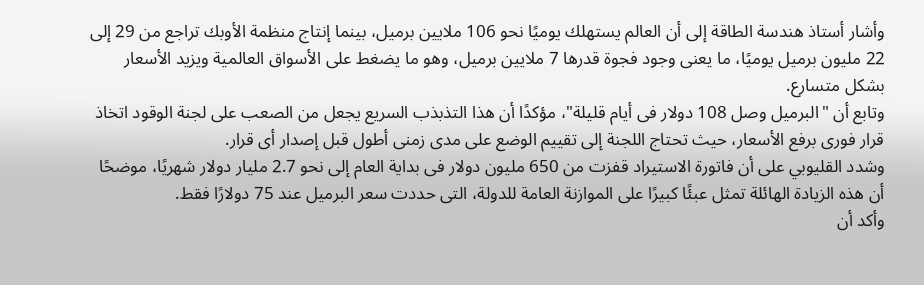وأشار أستاذ هندسة الطاقة إلى أن العالم يستهلك يوميًا نحو 106 ملايين برميل، بينما إنتاج منظمة الأوبك تراجع من 29 إلى 22 مليون برميل يوميًا، ما يعنى وجود فجوة قدرها 7 ملايين برميل، وهو ما يضغط على الأسواق العالمية ويزيد الأسعار بشكل متسارع.
وتابع أن "البرميل وصل 108 دولار فى أيام قليلة"، مؤكدًا أن هذا التذبذب السريع يجعل من الصعب على لجنة الوقود اتخاذ قرار فورى برفع الأسعار، حيث تحتاج اللجنة إلى تقييم الوضع على مدى زمنى أطول قبل إصدار أى قرار.
وشدد القليوبي على أن فاتورة الاستيراد قفزت من 650 مليون دولار فى بداية العام إلى نحو 2.7 مليار دولار شهريًا، موضحًا أن هذه الزيادة الهائلة تمثل عبئًا كبيرًا على الموازنة العامة للدولة، التى حددت سعر البرميل عند 75 دولارًا فقط.
وأكد أن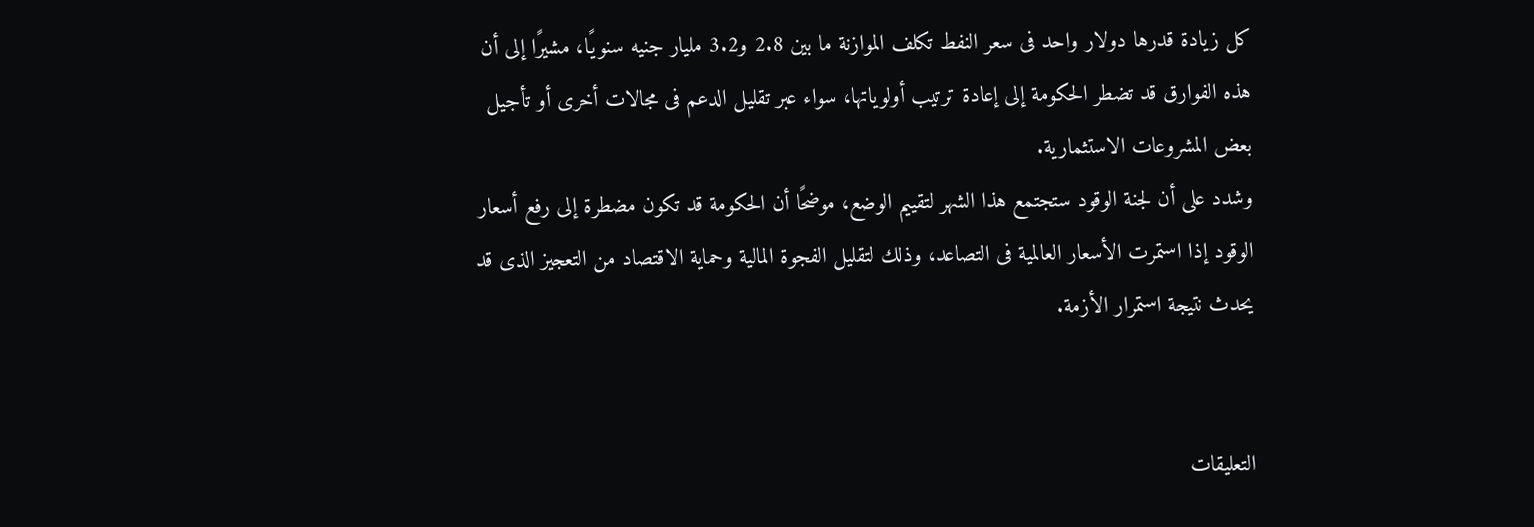كل زيادة قدرها دولار واحد فى سعر النفط تكلف الموازنة ما بين 2.8 و3.2 مليار جنيه سنويًا، مشيرًا إلى أن هذه الفوارق قد تضطر الحكومة إلى إعادة ترتيب أولوياتها، سواء عبر تقليل الدعم فى مجالات أخرى أو تأجيل بعض المشروعات الاستثمارية.
وشدد على أن لجنة الوقود ستجتمع هذا الشهر لتقييم الوضع، موضحًا أن الحكومة قد تكون مضطرة إلى رفع أسعار الوقود إذا استمرت الأسعار العالمية فى التصاعد، وذلك لتقليل الفجوة المالية وحماية الاقتصاد من التعجيز الذى قد يحدث نتيجة استمرار الأزمة.


التعليقات